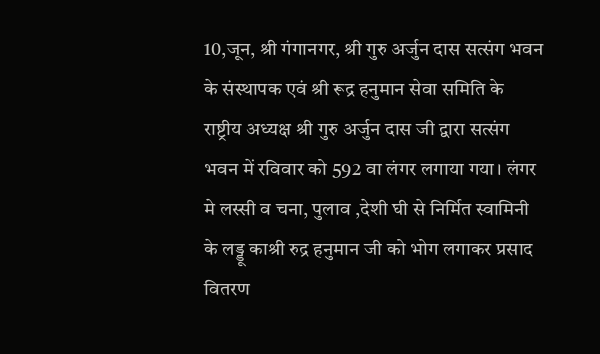10,जून, श्री गंगानगर, श्री गुरु अर्जुन दास सत्संग भवन के संस्थापक एवं श्री रूद्र हनुमान सेवा समिति के राष्ट्रीय अध्यक्ष श्री गुरु अर्जुन दास जी द्वारा सत्संग भवन में रविवार को 592 वा लंगर लगाया गया। लंगर मे लस्सी व चना, पुलाव ,देशी घी से निर्मित स्वामिनी के लड्डू काश्री रुद्र हनुमान जी को भोग लगाकर प्रसाद वितरण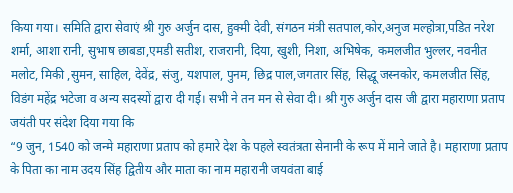किया गया। समिति द्वारा सेवाएं श्री गुरु अर्जुन दास, हुक्मी देवी, संगठन मंत्री सतपाल,कोर,अनुज मल्होत्रा,पडित नरेश शर्मा, आशा रानी, सुभाष छाबडा,एमडी सतीश, राजरानी, दिया, खुशी, निशा, अभिषेक, कमलजीत भुल्लर, नवनीत मलोट, मिकी ,सुमन, साहिल, देवेंद्र, संजु, यशपाल, पुनम, छिद्र पाल,जगतार सिंह, सिद्धू जस्नकोर, कमलजीत सिंह, विडंग महेंद्र भटेजा व अन्य सदस्यों द्वारा दी गई। सभी ने तन मन से सेवा दी। श्री गुरु अर्जुन दास जी द्वारा महाराणा प्रताप जयंती पर संदेश दिया गया कि
“9 जुन, 1540 को जन्मे महाराणा प्रताप को हमारे देश के पहले स्वतंत्रता सेनानी के रूप में माने जाते है। महाराणा प्रताप के पिता का नाम उदय सिंह द्वितीय और माता का नाम महारानी जयवंता बाई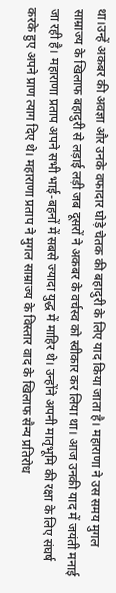था।उन्हें अकबर की अवज्ञा और उनके वफादार घोड़े चेतक की बहादुरी के लिए याद किया जाता है। महाराणा ने उस समय मुगल साम्राज्य के खिलाफ बहादुरी से लड़ाई लड़ी जब दूसरों ने अकबर के वर्चस्व को स्वीकार कर लिया था। आज उनकी याद में जयंती मनाई जा रही है। महाराणा प्रताप अपने सभी भाई-बहनों में सबसे ज्यादा युद्ध में माहिर थे। उन्होंने अपनी मातृभूमि की रक्षा के लिए संघर्ष करके हुए अपने प्राण त्याग दिए थे। महाराणा प्रताप ने मुगल साम्राज्य के विस्तार वाद के खिलाफ सैन्य प्रतिरोध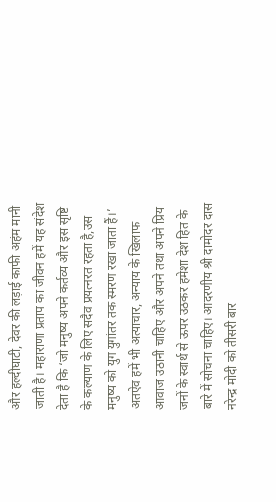और हल्दीघाटी, देवर की लड़ाई काफी अहंम मानी जाती है। महाराणा प्रताप का जीवन हमें यह संदेश देता है कि ‘जो मनुष्य अपने कर्तव्य और इस सृष्टि के कल्याण के लिए सदैव प्रयत्नरत रहता है,उस मनुष्य को युग युगांतर तक स्मरण रखा जाता हैं।’ अतऐव हमें भी अत्याचार, अन्याय के खिलाफ आवाज उठानी चाहिए और अपने तथा अपने प्रिय जनों के स्वार्थ से ऊपर उठकर हमेशा देश हित के बारे में सोचना चाहिए। आदरणीय श्री दामोदर दास नरेन्द्र मोदी को तीसरी बार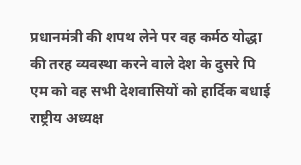प्रधानमंत्री की शपथ लेने पर वह कर्मठ योद्धा की तरह व्यवस्था करने वाले देश के दुसरे पि एम को वह सभी देशवासियों को हार्दिक बधाई
राष्ट्रीय अध्यक्ष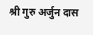श्री गुरु अर्जुन दास